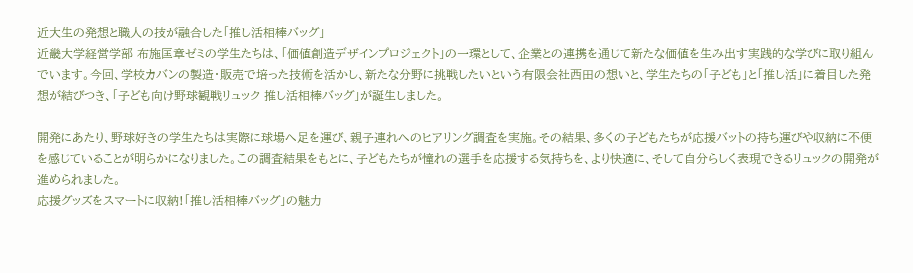近大生の発想と職人の技が融合した「推し活相棒バッグ」
近畿大学経営学部 布施匡章ゼミの学生たちは、「価値創造デザインプロジェクト」の一環として、企業との連携を通じて新たな価値を生み出す実践的な学びに取り組んでいます。今回、学校カバンの製造・販売で培った技術を活かし、新たな分野に挑戦したいという有限会社西田の想いと、学生たちの「子ども」と「推し活」に着目した発想が結びつき、「子ども向け野球観戦リュック 推し活相棒バッグ」が誕生しました。

開発にあたり、野球好きの学生たちは実際に球場へ足を運び、親子連れへのヒアリング調査を実施。その結果、多くの子どもたちが応援バットの持ち運びや収納に不便を感じていることが明らかになりました。この調査結果をもとに、子どもたちが憧れの選手を応援する気持ちを、より快適に、そして自分らしく表現できるリュックの開発が進められました。
応援グッズをスマートに収納!「推し活相棒バッグ」の魅力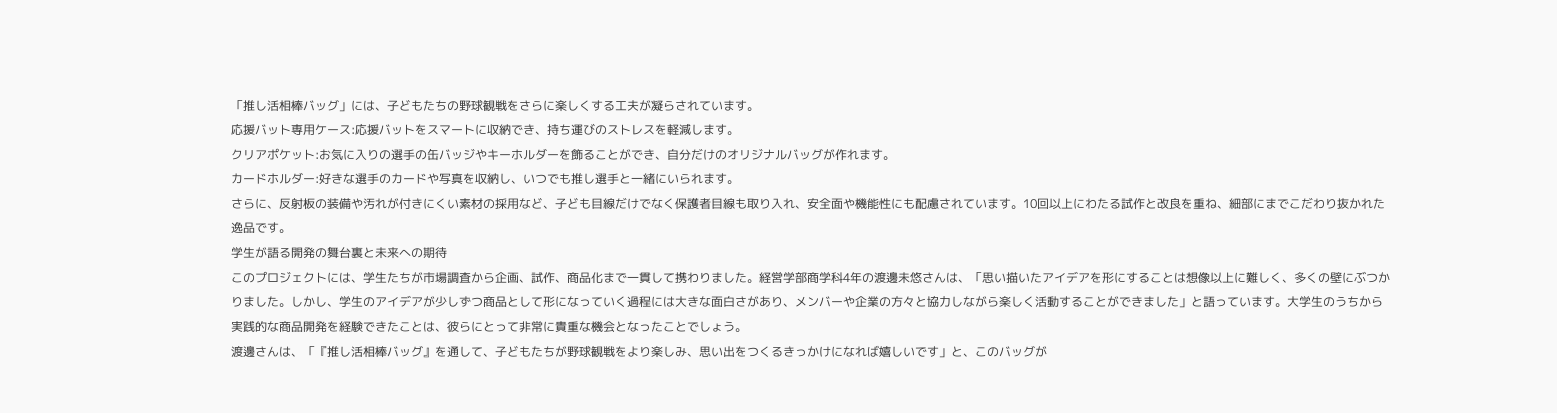「推し活相棒バッグ」には、子どもたちの野球観戦をさらに楽しくする工夫が凝らされています。
応援バット専用ケース:応援バットをスマートに収納でき、持ち運びのストレスを軽減します。
クリアポケット:お気に入りの選手の缶バッジやキーホルダーを飾ることができ、自分だけのオリジナルバッグが作れます。
カードホルダー:好きな選手のカードや写真を収納し、いつでも推し選手と一緒にいられます。
さらに、反射板の装備や汚れが付きにくい素材の採用など、子ども目線だけでなく保護者目線も取り入れ、安全面や機能性にも配慮されています。10回以上にわたる試作と改良を重ね、細部にまでこだわり抜かれた逸品です。
学生が語る開発の舞台裏と未来への期待
このプロジェクトには、学生たちが市場調査から企画、試作、商品化まで一貫して携わりました。経営学部商学科4年の渡邊未悠さんは、「思い描いたアイデアを形にすることは想像以上に難しく、多くの壁にぶつかりました。しかし、学生のアイデアが少しずつ商品として形になっていく過程には大きな面白さがあり、メンバーや企業の方々と協力しながら楽しく活動することができました」と語っています。大学生のうちから実践的な商品開発を経験できたことは、彼らにとって非常に貴重な機会となったことでしょう。
渡邊さんは、「『推し活相棒バッグ』を通して、子どもたちが野球観戦をより楽しみ、思い出をつくるきっかけになれば嬉しいです」と、このバッグが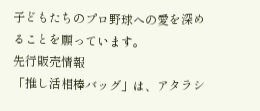子どもたちのプロ野球への愛を深めることを願っています。
先行販売情報
「推し活相棒バッグ」は、アタラシ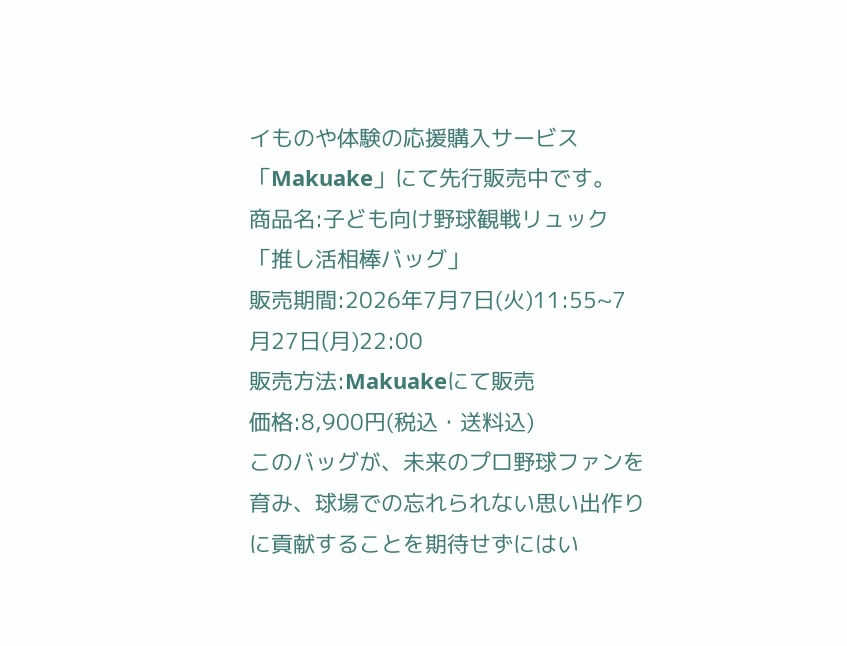イものや体験の応援購入サービス「Makuake」にて先行販売中です。
商品名:子ども向け野球観戦リュック「推し活相棒バッグ」
販売期間:2026年7月7日(火)11:55~7月27日(月)22:00
販売方法:Makuakeにて販売
価格:8,900円(税込・送料込)
このバッグが、未来のプロ野球ファンを育み、球場での忘れられない思い出作りに貢献することを期待せずにはい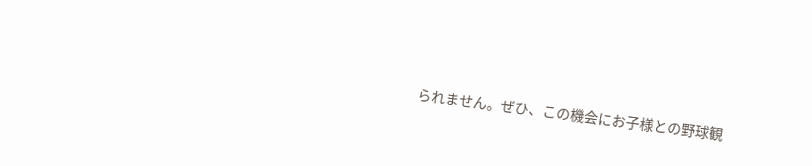られません。ぜひ、この機会にお子様との野球観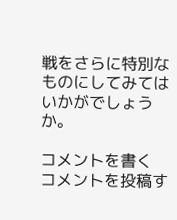戦をさらに特別なものにしてみてはいかがでしょうか。

コメントを書く
コメントを投稿す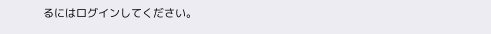るにはログインしてください。